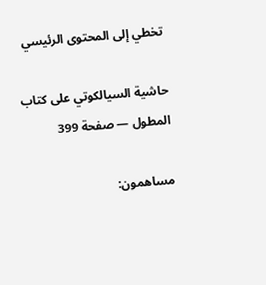تخطي إلى المحتوى الرئيسي

حاشية السيالكوتي على كتاب المطول — صفحة 399

مساهمون: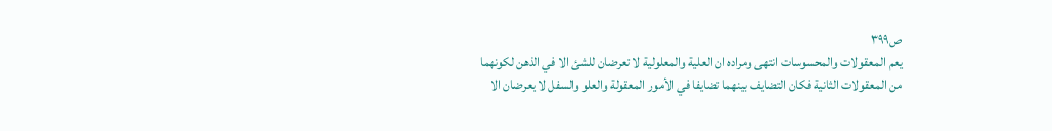ص٣٩٩
يعم المعقولات والمحسوسات انتهى ومراده ان العلية والمعلولية لا تعرضان للشئ الا في الذهن لكونهما من المعقولات الثانية فكان التضايف بينهما تضايفا في الأمور المعقولة والعلو والسفل لا يعرضان الا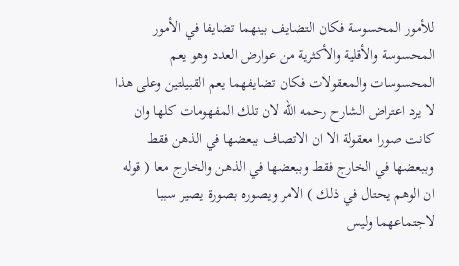للأمور المحسوسة فكان التضايف بينهما تضايفا في الأمور المحسوسة والأقلية والأكثرية من عوارض العدد وهو يعم المحسوسات والمعقولات فكان تضايفهما يعم القبيلتين وعلى هذا لا يرد اعتراض الشارح رحمه اللّه لان تلك المفهومات كلها وان كانت صورا معقولة الا ان الاتصاف ببعضها في الذهن فقط وببعضها في الخارج فقط وببعضها في الذهن والخارج معا ( قوله ان الوهم يحتال في ذلك ) الامر ويصوره بصورة يصير سببا لاجتماعهما وليس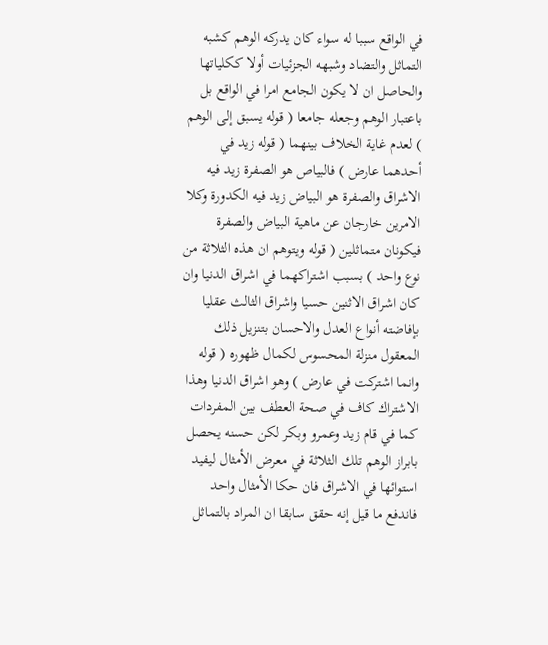في الواقع سببا له سواء كان يدركه الوهم كشبه التماثل والتضاد وشبهه الجزئيات أولا ككلياتها والحاصل ان لا يكون الجامع امرا في الواقع بل باعتبار الوهم وجعله جامعا ( قوله يسبق إلى الوهم ) لعدم غاية الخلاف بينهما ( قوله زيد في أحدهما عارض ) فالبياص هو الصفرة زيد فيه الاشراق والصفرة هو البياض زيد فيه الكدورة وكلا الامرين خارجان عن ماهية البياض والصفرة فيكونان متماثلين ( قوله ويتوهم ان هذه الثلاثة من نوع واحد ) بسبب اشتراكهما في اشراق الدنيا وان كان اشراق الاثنين حسيا واشراق الثالث عقليا بإفاضته أنواع العدل والاحسان بتنزيل ذلك المعقول منزلة المحسوس لكمال ظهوره ( قوله وانما اشتركت في عارض ) وهو اشراق الدنيا وهذا الاشتراك كاف في صحة العطف بين المفردات كما في قام زيد وعمرو وبكر لكن حسنه يحصل بابراز الوهم تلك الثلاثة في معرض الأمثال ليفيد استوائها في الاشراق فان حكا الأمثال واحد فاندفع ما قيل إنه حقق سابقا ان المراد بالتماثل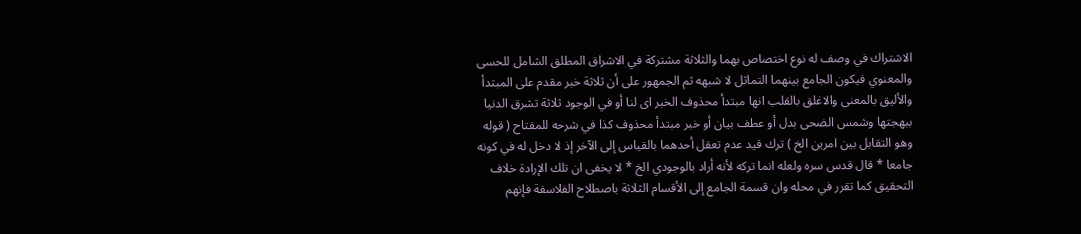الاشتراك في وصف له نوع اختصاص بهما والثلاثة مشتركة في الاشراق المطلق الشامل للحسى والمعنوي فيكون الجامع بينهما التماثل لا شبهه ثم الجمهور على أن ثلاثة خبر مقدم على المبتدأ والأليق بالمعنى والاغلق بالقلب انها مبتدأ محذوف الخبر اى لنا أو في الوجود ثلاثة تشرق الدنيا ببهجتها وشمس الضحى بدل أو عطف بيان أو خبر مبتدأ محذوف كذا في شرحه للمفتاح ( قوله وهو التقابل بين امرين الخ ) ترك قيد عدم تعقل أحدهما بالقياس إلى الآخر إذ لا دخل له في كونه جامعا * قال قدس سره ولعله انما تركه لأنه أراد بالوجودي الخ * لا يخفى ان تلك الإرادة خلاف التحقيق كما تقرر في محله وان قسمة الجامع إلى الأقسام الثلاثة باصطلاح الفلاسفة فإنهم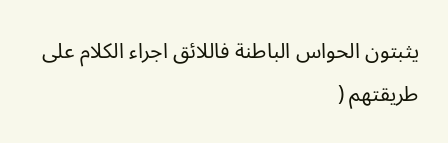يثبتون الحواس الباطنة فاللائق اجراء الكلام على طريقتهم (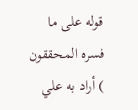قوله على ما فسره المحققون ) أراد به علي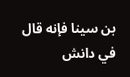بن سينا فإنه قال في دانش